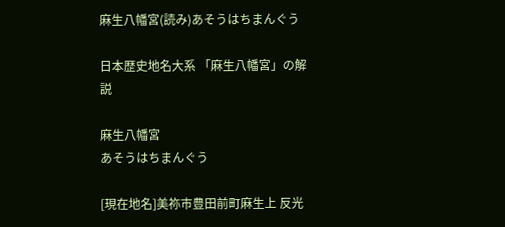麻生八幡宮(読み)あそうはちまんぐう

日本歴史地名大系 「麻生八幡宮」の解説

麻生八幡宮
あそうはちまんぐう

[現在地名]美祢市豊田前町麻生上 反光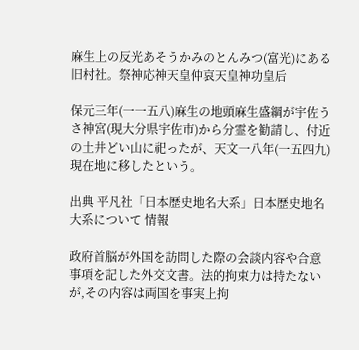麻生上の反光あそうかみのとんみつ(富光)にある旧村社。祭神応神天皇仲哀天皇神功皇后

保元三年(一一五八)麻生の地頭麻生盛綱が宇佐うさ神宮(現大分県宇佐市)から分霊を勧請し、付近の土井どい山に祀ったが、天文一八年(一五四九)現在地に移したという。

出典 平凡社「日本歴史地名大系」日本歴史地名大系について 情報

政府首脳が外国を訪問した際の会談内容や合意事項を記した外交文書。法的拘束力は持たないが,その内容は両国を事実上拘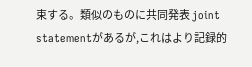束する。類似のものに共同発表 joint statementがあるが,これはより記録的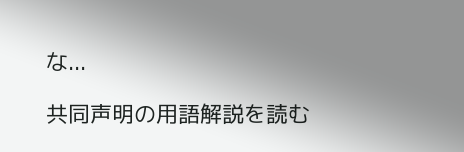な...

共同声明の用語解説を読む